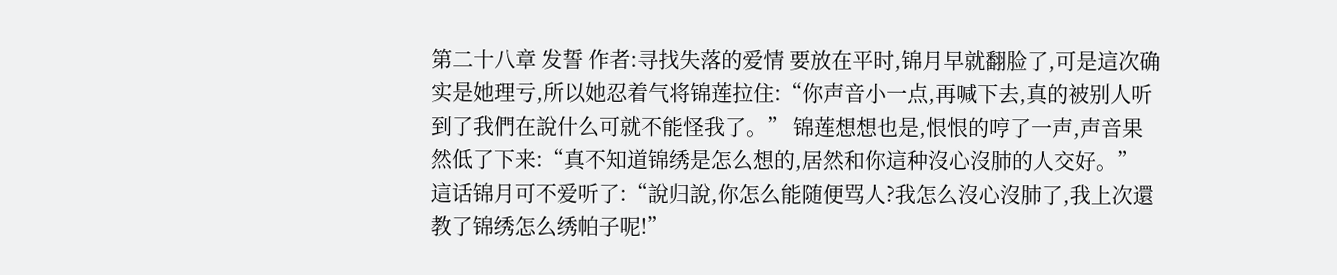第二十八章 发誓 作者:寻找失落的爱情 要放在平时,锦月早就翻脸了,可是這次确实是她理亏,所以她忍着气将锦莲拉住:“你声音小一点,再喊下去,真的被别人听到了我們在說什么可就不能怪我了。” 锦莲想想也是,恨恨的哼了一声,声音果然低了下来:“真不知道锦绣是怎么想的,居然和你這种沒心沒肺的人交好。” 這话锦月可不爱听了:“說归說,你怎么能随便骂人?我怎么沒心沒肺了,我上次還教了锦绣怎么绣帕子呢!”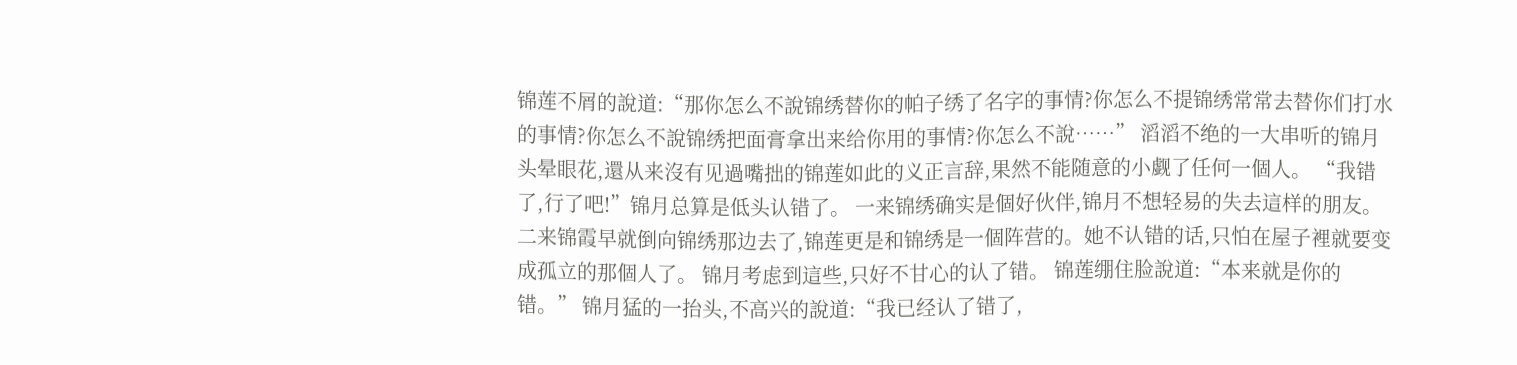锦莲不屑的說道:“那你怎么不說锦绣替你的帕子绣了名字的事情?你怎么不提锦绣常常去替你们打水的事情?你怎么不說锦绣把面膏拿出来给你用的事情?你怎么不說……” 滔滔不绝的一大串听的锦月头晕眼花,還从来沒有见過嘴拙的锦莲如此的义正言辞,果然不能随意的小觑了任何一個人。 “我错了,行了吧!”锦月总算是低头认错了。 一来锦绣确实是個好伙伴,锦月不想轻易的失去這样的朋友。二来锦霞早就倒向锦绣那边去了,锦莲更是和锦绣是一個阵营的。她不认错的话,只怕在屋子裡就要变成孤立的那個人了。 锦月考虑到這些,只好不甘心的认了错。 锦莲绷住脸說道:“本来就是你的错。” 锦月猛的一抬头,不高兴的說道:“我已经认了错了,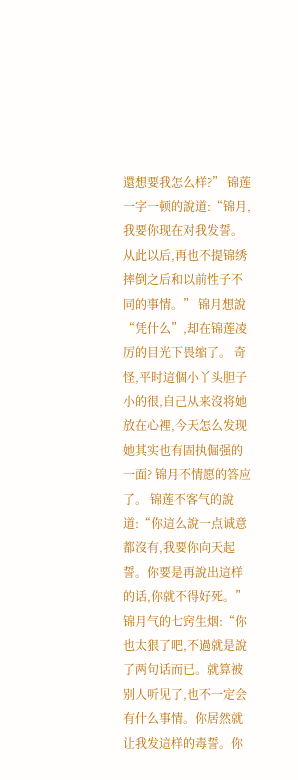還想要我怎么样?” 锦莲一字一顿的說道:“锦月,我要你现在对我发誓。从此以后,再也不提锦绣摔倒之后和以前性子不同的事情。” 锦月想說“凭什么”,却在锦莲凌厉的目光下畏缩了。 奇怪,平时這個小丫头胆子小的很,自己从来沒将她放在心裡,今天怎么发现她其实也有固执倔强的一面? 锦月不情愿的答应了。 锦莲不客气的說道:“你這么說一点诚意都沒有,我要你向天起誓。你要是再說出這样的话,你就不得好死。” 锦月气的七窍生烟:“你也太狠了吧,不過就是說了两句话而已。就算被别人听见了,也不一定会有什么事情。你居然就让我发這样的毒誓。你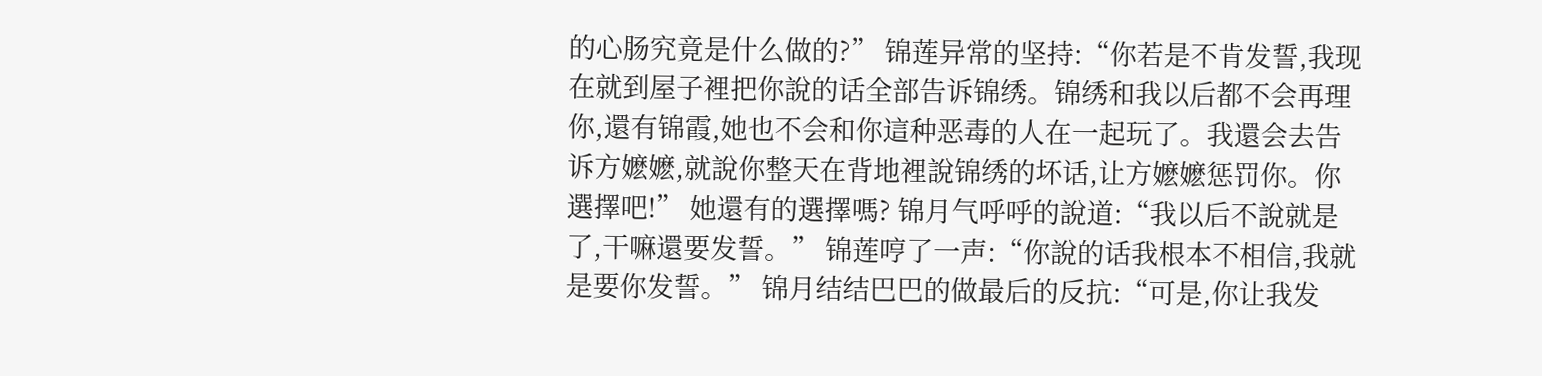的心肠究竟是什么做的?” 锦莲异常的坚持:“你若是不肯发誓,我现在就到屋子裡把你說的话全部告诉锦绣。锦绣和我以后都不会再理你,還有锦霞,她也不会和你這种恶毒的人在一起玩了。我還会去告诉方嬷嬷,就說你整天在背地裡說锦绣的坏话,让方嬷嬷惩罚你。你選擇吧!” 她還有的選擇嗎? 锦月气呼呼的說道:“我以后不說就是了,干嘛還要发誓。” 锦莲哼了一声:“你說的话我根本不相信,我就是要你发誓。” 锦月结结巴巴的做最后的反抗:“可是,你让我发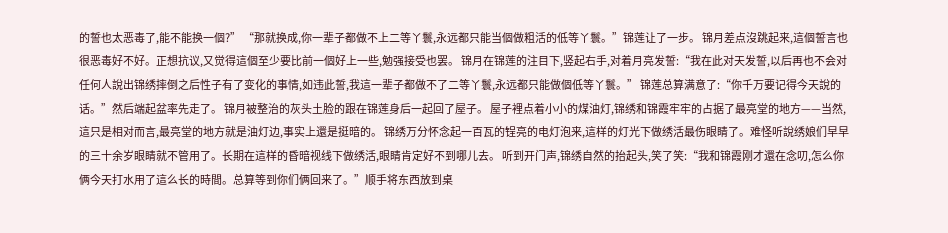的誓也太恶毒了,能不能换一個?” “那就换成,你一辈子都做不上二等丫鬟,永远都只能当個做粗活的低等丫鬟。”锦莲让了一步。 锦月差点沒跳起来,這個誓言也很恶毒好不好。正想抗议,又觉得這個至少要比前一個好上一些,勉强接受也罢。 锦月在锦莲的注目下,竖起右手,对着月亮发誓:“我在此对天发誓,以后再也不会对任何人說出锦绣摔倒之后性子有了变化的事情,如违此誓,我這一辈子都做不了二等丫鬟,永远都只能做個低等丫鬟。” 锦莲总算满意了:“你千万要记得今天說的话。”然后端起盆率先走了。 锦月被整治的灰头土脸的跟在锦莲身后一起回了屋子。 屋子裡点着小小的煤油灯,锦绣和锦霞牢牢的占据了最亮堂的地方——当然,這只是相对而言,最亮堂的地方就是油灯边,事实上還是挺暗的。 锦绣万分怀念起一百瓦的锃亮的电灯泡来,這样的灯光下做绣活最伤眼睛了。难怪听說绣娘们早早的三十余岁眼睛就不管用了。长期在這样的昏暗视线下做绣活,眼睛肯定好不到哪儿去。 听到开门声,锦绣自然的抬起头,笑了笑:“我和锦霞刚才還在念叨,怎么你俩今天打水用了這么长的時間。总算等到你们俩回来了。”顺手将东西放到桌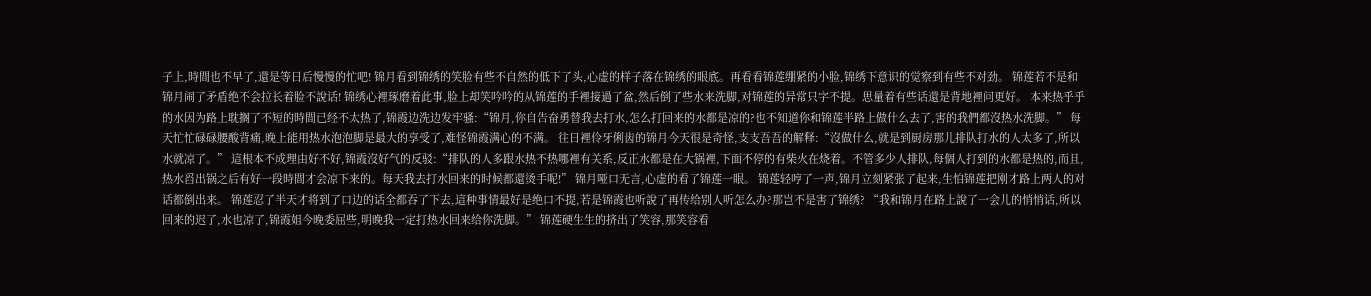子上,時間也不早了,還是等日后慢慢的忙吧! 锦月看到锦绣的笑脸有些不自然的低下了头,心虚的样子落在锦绣的眼底。再看看锦莲绷紧的小脸,锦绣下意识的觉察到有些不对劲。 锦莲若不是和锦月闹了矛盾绝不会拉长着脸不說话! 锦绣心裡琢磨着此事,脸上却笑吟吟的从锦莲的手裡接過了盆,然后倒了些水来洗脚,对锦莲的异常只字不提。思量着有些话還是背地裡问更好。 本来热乎乎的水因为路上耽搁了不短的時間已经不太热了,锦霞边洗边发牢骚:“锦月,你自告奋勇替我去打水,怎么打回来的水都是凉的?也不知道你和锦莲半路上做什么去了,害的我們都沒热水洗脚。” 每天忙忙碌碌腰酸背痛,晚上能用热水泡泡脚是最大的享受了,难怪锦霞满心的不满。 往日裡伶牙俐齿的锦月今天很是奇怪,支支吾吾的解释:“沒做什么,就是到厨房那儿排队打水的人太多了,所以水就凉了。” 這根本不成理由好不好,锦霞沒好气的反驳:“排队的人多跟水热不热哪裡有关系,反正水都是在大锅裡,下面不停的有柴火在烧着。不管多少人排队,每個人打到的水都是热的,而且,热水舀出锅之后有好一段時間才会凉下来的。每天我去打水回来的时候都還烫手呢!” 锦月哑口无言,心虚的看了锦莲一眼。 锦莲轻哼了一声,锦月立刻紧张了起来,生怕锦莲把刚才路上两人的对话都倒出来。 锦莲忍了半天才将到了口边的话全都吞了下去,這种事情最好是绝口不提,若是锦霞也听說了再传给别人听怎么办?那岂不是害了锦绣? “我和锦月在路上說了一会儿的悄悄话,所以回来的迟了,水也凉了,锦霞姐今晚委屈些,明晚我一定打热水回来给你洗脚。” 锦莲硬生生的挤出了笑容,那笑容看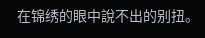在锦绣的眼中說不出的别扭。